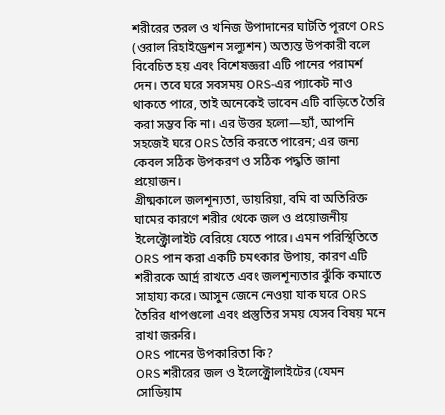শরীরের তরল ও খনিজ উপাদানের ঘাটতি পূরণে ORS (ওরাল রিহাইড্রেশন সল্যুশন) অত্যন্ত উপকারী বলে বিবেচিত হয় এবং বিশেষজ্ঞরা এটি পানের পরামর্শ দেন। তবে ঘরে সবসময় ORS-এর প্যাকেট নাও থাকতে পারে, তাই অনেকেই ভাবেন এটি বাড়িতে তৈরি করা সম্ভব কি না। এর উত্তর হলো—হ্যাঁ, আপনি সহজেই ঘরে ORS তৈরি করতে পারেন; এর জন্য কেবল সঠিক উপকরণ ও সঠিক পদ্ধতি জানা প্রয়োজন।
গ্রীষ্মকালে জলশূন্যতা, ডায়রিয়া, বমি বা অতিরিক্ত ঘামের কারণে শরীর থেকে জল ও প্রয়োজনীয় ইলেক্ট্রোলাইট বেরিয়ে যেতে পারে। এমন পরিস্থিতিতে ORS পান করা একটি চমৎকার উপায়, কারণ এটি শরীরকে আর্দ্র রাখতে এবং জলশূন্যতার ঝুঁকি কমাতে সাহায্য করে। আসুন জেনে নেওয়া যাক ঘরে ORS তৈরির ধাপগুলো এবং প্রস্তুতির সময় যেসব বিষয় মনে রাখা জরুরি।
ORS পানের উপকারিতা কি?
ORS শরীরের জল ও ইলেক্ট্রোলাইটের (যেমন সোডিয়াম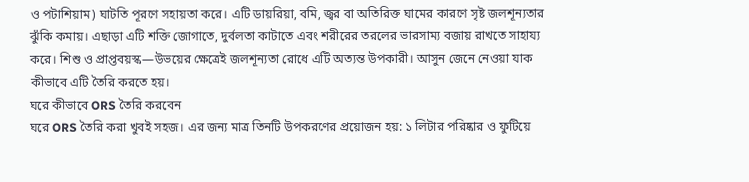ও পটাশিয়াম) ঘাটতি পূরণে সহায়তা করে। এটি ডায়রিয়া, বমি, জ্বর বা অতিরিক্ত ঘামের কারণে সৃষ্ট জলশূন্যতার ঝুঁকি কমায়। এছাড়া এটি শক্তি জোগাতে, দুর্বলতা কাটাতে এবং শরীরের তরলের ভারসাম্য বজায় রাখতে সাহায্য করে। শিশু ও প্রাপ্তবয়স্ক—উভয়ের ক্ষেত্রেই জলশূন্যতা রোধে এটি অত্যন্ত উপকারী। আসুন জেনে নেওয়া যাক কীভাবে এটি তৈরি করতে হয়।
ঘরে কীভাবে ORS তৈরি করবেন
ঘরে ORS তৈরি করা খুবই সহজ। এর জন্য মাত্র তিনটি উপকরণের প্রয়োজন হয়: ১ লিটার পরিষ্কার ও ফুটিয়ে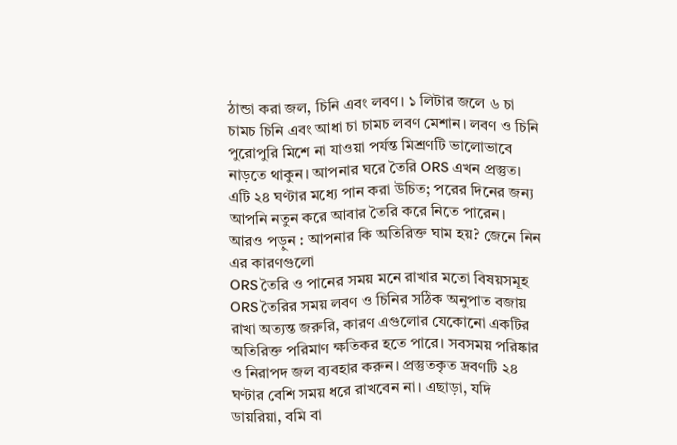ঠান্ডা করা জল, চিনি এবং লবণ। ১ লিটার জলে ৬ চা চামচ চিনি এবং আধা চা চামচ লবণ মেশান। লবণ ও চিনি পুরোপুরি মিশে না যাওয়া পর্যন্ত মিশ্রণটি ভালোভাবে নাড়তে থাকুন। আপনার ঘরে তৈরি ORS এখন প্রস্তুত। এটি ২৪ ঘণ্টার মধ্যে পান করা উচিত; পরের দিনের জন্য আপনি নতুন করে আবার তৈরি করে নিতে পারেন।
আরও পড়ুন : আপনার কি অতিরিক্ত ঘাম হয়? জেনে নিন এর কারণগুলো
ORS তৈরি ও পানের সময় মনে রাখার মতো বিষয়সমূহ
ORS তৈরির সময় লবণ ও চিনির সঠিক অনুপাত বজায় রাখা অত্যন্ত জরুরি, কারণ এগুলোর যেকোনো একটির অতিরিক্ত পরিমাণ ক্ষতিকর হতে পারে। সবসময় পরিষ্কার ও নিরাপদ জল ব্যবহার করুন। প্রস্তুতকৃত দ্রবণটি ২৪ ঘণ্টার বেশি সময় ধরে রাখবেন না। এছাড়া, যদি ডায়রিয়া, বমি বা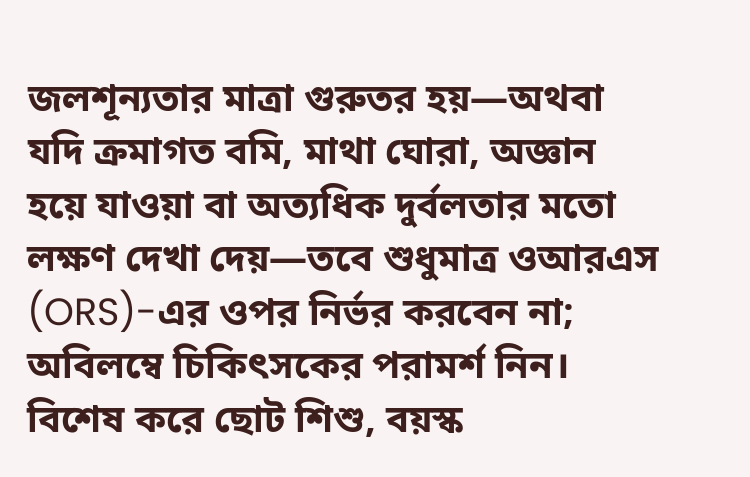জলশূন্যতার মাত্রা গুরুতর হয়—অথবা যদি ক্রমাগত বমি, মাথা ঘোরা, অজ্ঞান হয়ে যাওয়া বা অত্যধিক দুর্বলতার মতো লক্ষণ দেখা দেয়—তবে শুধুমাত্র ওআরএস (ORS)-এর ওপর নির্ভর করবেন না; অবিলম্বে চিকিৎসকের পরামর্শ নিন। বিশেষ করে ছোট শিশু, বয়স্ক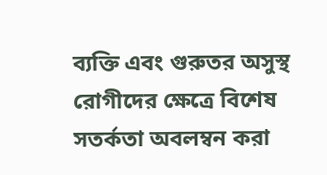ব্যক্তি এবং গুরুতর অসুস্থ রোগীদের ক্ষেত্রে বিশেষ সতর্কতা অবলম্বন করা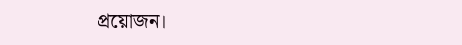প্রয়োজন।